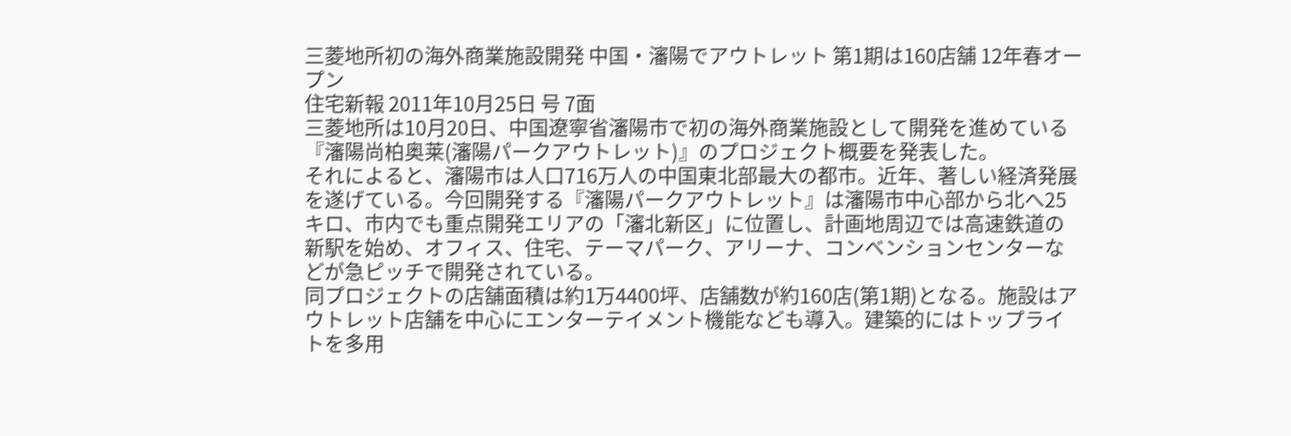三菱地所初の海外商業施設開発 中国・瀋陽でアウトレット 第1期は160店舗 12年春オープン
住宅新報 2011年10月25日 号 7面
三菱地所は10月20日、中国遼寧省瀋陽市で初の海外商業施設として開発を進めている『瀋陽尚柏奥莱(瀋陽パークアウトレット)』のプロジェクト概要を発表した。
それによると、瀋陽市は人口716万人の中国東北部最大の都市。近年、著しい経済発展を遂げている。今回開発する『瀋陽パークアウトレット』は瀋陽市中心部から北へ25キロ、市内でも重点開発エリアの「瀋北新区」に位置し、計画地周辺では高速鉄道の新駅を始め、オフィス、住宅、テーマパーク、アリーナ、コンベンションセンターなどが急ピッチで開発されている。
同プロジェクトの店舗面積は約1万4400坪、店舗数が約160店(第1期)となる。施設はアウトレット店舗を中心にエンターテイメント機能なども導入。建築的にはトップライトを多用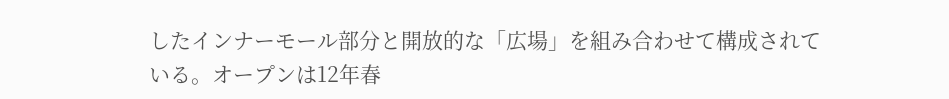したインナーモール部分と開放的な「広場」を組み合わせて構成されている。オープンは12年春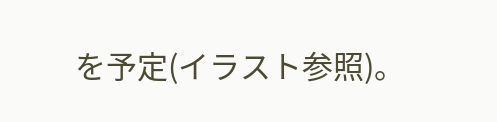を予定(イラスト参照)。